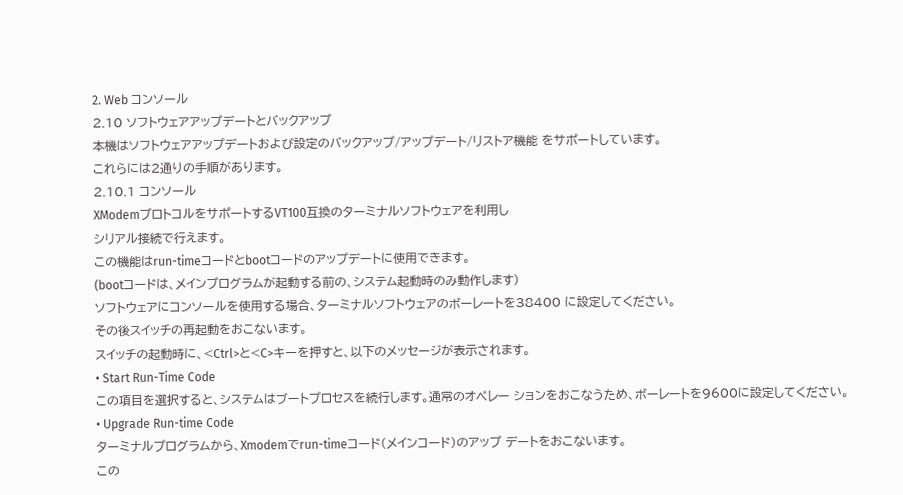2. Web コンソール
2.10 ソフトウェアアップデートとバックアップ
本機はソフトウェアアップデートおよび設定のバックアップ/アップデート/リストア機能 をサポートしています。
これらには2通りの手順があります。
2.10.1 コンソール
XModemプロトコルをサポートするVT100互換のターミナルソフトウェアを利用し
シリアル接続で行えます。
この機能はrun-timeコードとbootコードのアップデートに使用できます。
(bootコードは、メインプログラムが起動する前の、システム起動時のみ動作します)
ソフトウェアにコンソールを使用する場合、ターミナルソフトウェアのボーレートを38400 に設定してください。
その後スイッチの再起動をおこないます。
スイッチの起動時に、<Ctrl>と<C>キーを押すと、以下のメッセージが表示されます。
• Start Run-Time Code
この項目を選択すると、システムはブートプロセスを続行します。通常のオペレー ションをおこなうため、ボーレートを9600に設定してください。
• Upgrade Run-time Code
ターミナルプログラムから、Xmodemでrun-timeコード(メインコード)のアップ デートをおこないます。
この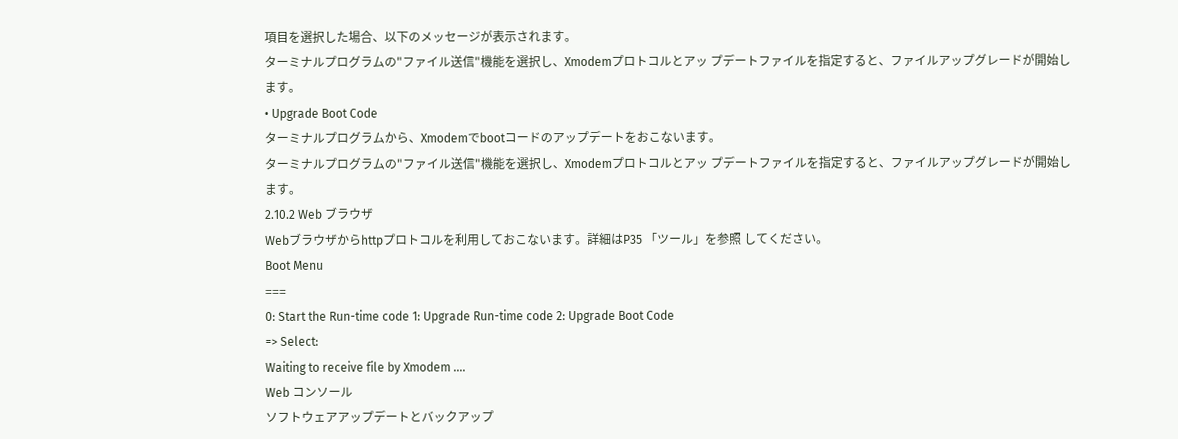項目を選択した場合、以下のメッセージが表示されます。
ターミナルプログラムの"ファイル送信"機能を選択し、Xmodemプロトコルとアッ プデートファイルを指定すると、ファイルアップグレードが開始します。
• Upgrade Boot Code
ターミナルプログラムから、Xmodemでbootコードのアップデートをおこないます。
ターミナルプログラムの"ファイル送信"機能を選択し、Xmodemプロトコルとアッ プデートファイルを指定すると、ファイルアップグレードが開始します。
2.10.2 Web ブラウザ
Webブラウザからhttpプロトコルを利用しておこないます。詳細はP35 「ツール」を参照 してください。
Boot Menu
===
0: Start the Run-time code 1: Upgrade Run-time code 2: Upgrade Boot Code
=> Select:
Waiting to receive file by Xmodem ....
Web コンソール
ソフトウェアアップデートとバックアップ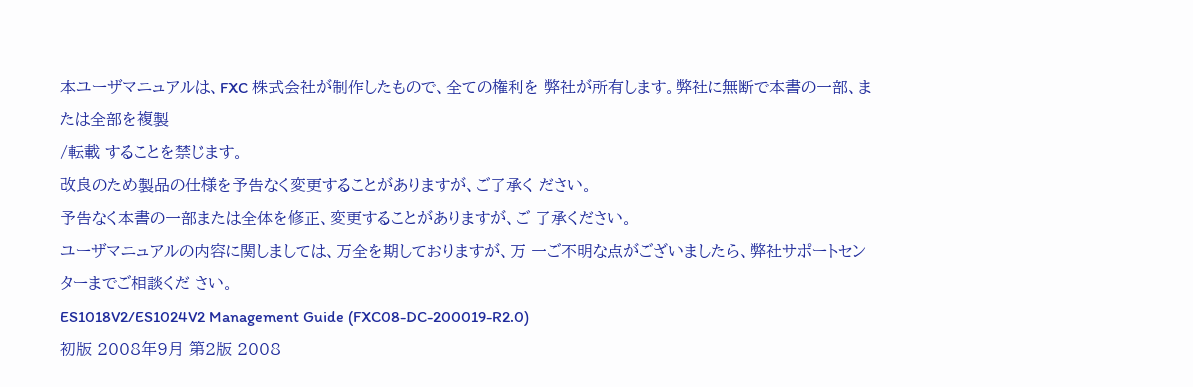本ユーザマニュアルは、FXC 株式会社が制作したもので、全ての権利を 弊社が所有します。弊社に無断で本書の一部、または全部を複製
/転載 することを禁じます。
改良のため製品の仕様を予告なく変更することがありますが、ご了承く ださい。
予告なく本書の一部または全体を修正、変更することがありますが、ご 了承ください。
ユーザマニュアルの内容に関しましては、万全を期しておりますが、万 一ご不明な点がございましたら、弊社サポートセンターまでご相談くだ さい。
ES1018V2/ES1024V2 Management Guide (FXC08-DC-200019-R2.0)
初版 2008年9月 第2版 2008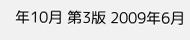年10月 第3版 2009年6月